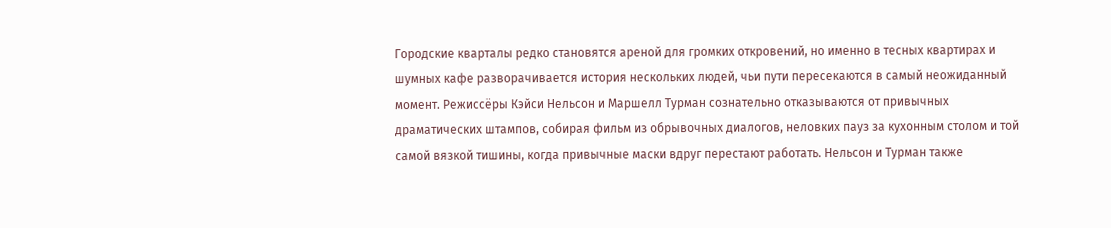Городские кварталы редко становятся ареной для громких откровений, но именно в тесных квартирах и шумных кафе разворачивается история нескольких людей, чьи пути пересекаются в самый неожиданный момент. Режиссёры Кэйси Нельсон и Маршелл Турман сознательно отказываются от привычных драматических штампов, собирая фильм из обрывочных диалогов, неловких пауз за кухонным столом и той самой вязкой тишины, когда привычные маски вдруг перестают работать. Нельсон и Турман также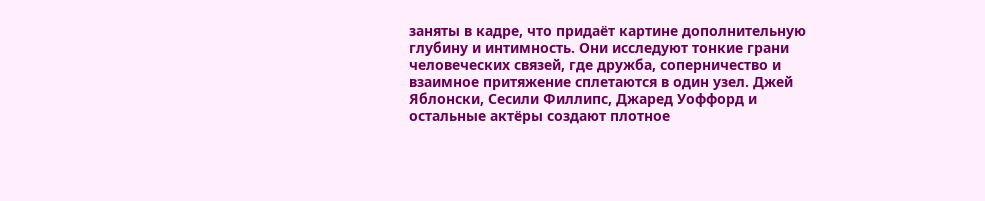заняты в кадре, что придаёт картине дополнительную глубину и интимность. Они исследуют тонкие грани человеческих связей, где дружба, соперничество и взаимное притяжение сплетаются в один узел. Джей Яблонски, Сесили Филлипс, Джаред Уоффорд и остальные актёры создают плотное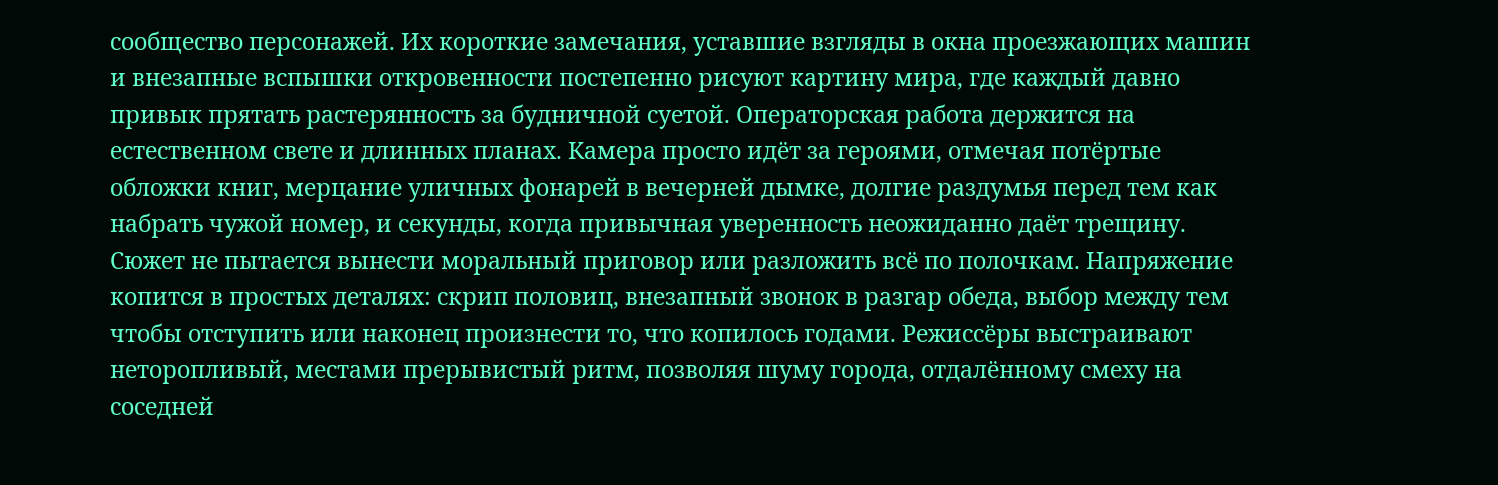сообщество персонажей. Их короткие замечания, уставшие взгляды в окна проезжающих машин и внезапные вспышки откровенности постепенно рисуют картину мира, где каждый давно привык прятать растерянность за будничной суетой. Операторская работа держится на естественном свете и длинных планах. Камера просто идёт за героями, отмечая потёртые обложки книг, мерцание уличных фонарей в вечерней дымке, долгие раздумья перед тем как набрать чужой номер, и секунды, когда привычная уверенность неожиданно даёт трещину. Сюжет не пытается вынести моральный приговор или разложить всё по полочкам. Напряжение копится в простых деталях: скрип половиц, внезапный звонок в разгар обеда, выбор между тем чтобы отступить или наконец произнести то, что копилось годами. Режиссёры выстраивают неторопливый, местами прерывистый ритм, позволяя шуму города, отдалённому смеху на соседней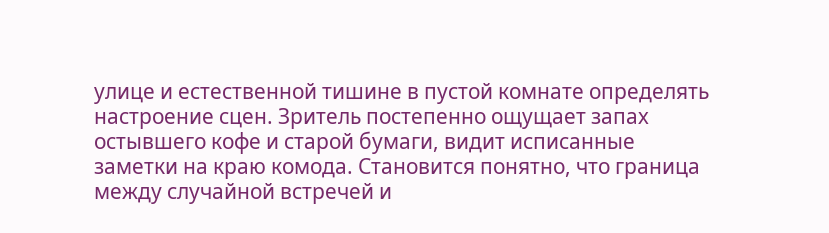улице и естественной тишине в пустой комнате определять настроение сцен. Зритель постепенно ощущает запах остывшего кофе и старой бумаги, видит исписанные заметки на краю комода. Становится понятно, что граница между случайной встречей и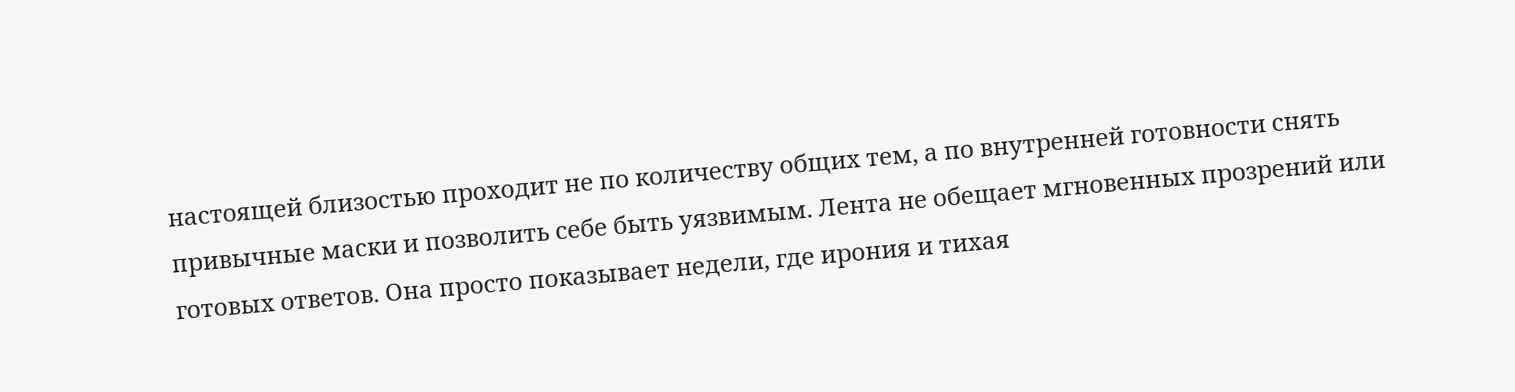настоящей близостью проходит не по количеству общих тем, а по внутренней готовности снять привычные маски и позволить себе быть уязвимым. Лента не обещает мгновенных прозрений или готовых ответов. Она просто показывает недели, где ирония и тихая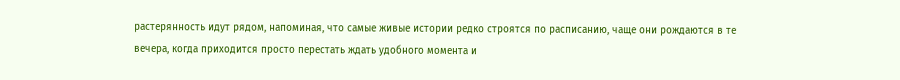растерянность идут рядом, напоминая, что самые живые истории редко строятся по расписанию, чаще они рождаются в те вечера, когда приходится просто перестать ждать удобного момента и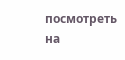посмотреть на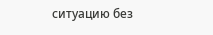ситуацию без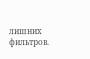лишних фильтров.